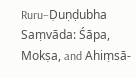Ruru–Ḍuṇḍubha Saṃvāda: Śāpa, Mokṣa, and Ahiṃsā-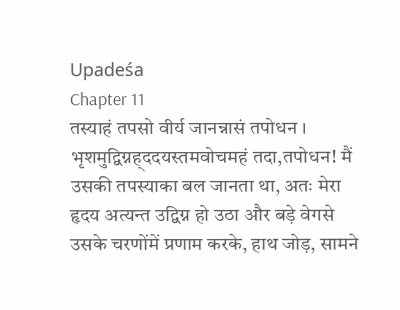Upadeśa
Chapter 11
तस्याहं तपसो वीर्य जानन्नासं तपोधन । भृशमुद्विग्नह्ददयस्तमवोचमहं तदा,तपोधन! मैं उसकी तपस्याका बल जानता था, अतः मेरा हृदय अत्यन्त उद्विग्न हो उठा और बड़े वेगसे उसके चरणोंमें प्रणाम करके, हाथ जोड़, सामने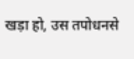खड़ा हो, उस तपोधनसे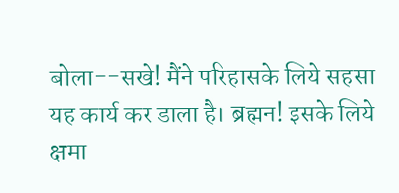बोला--सखे! मैंने परिहासके लिये सहसा यह कार्य कर डाला है। ब्रह्मन! इसके लिये क्षमा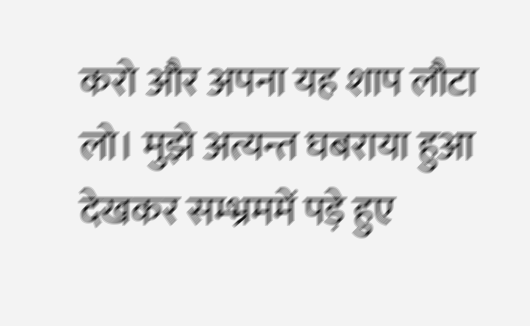करो और अपना यह शाप लौटा लो। मुझे अत्यन्त घबराया हुआ देखकर सम्भ्रममें पड़े हुए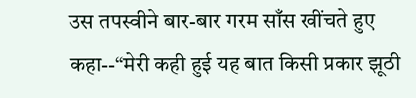उस तपस्वीने बार-बार गरम साँस खींचते हुए कहा--“मेरी कही हुई यह बात किसी प्रकार झूठी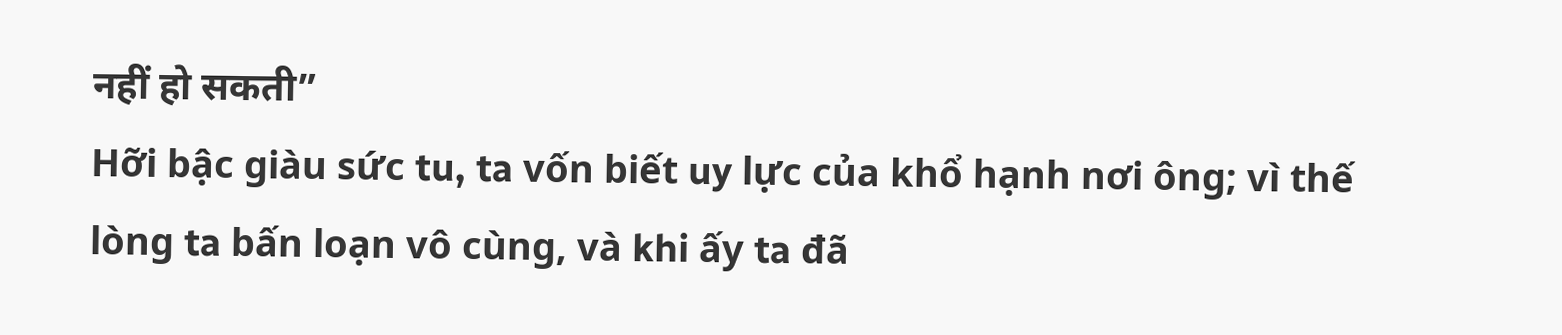नहीं हो सकती”
Hỡi bậc giàu sức tu, ta vốn biết uy lực của khổ hạnh nơi ông; vì thế lòng ta bấn loạn vô cùng, và khi ấy ta đã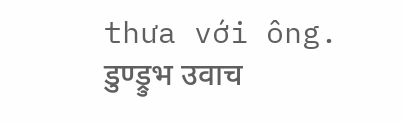thưa với ông.
डुण्ड्रुभ उवाच